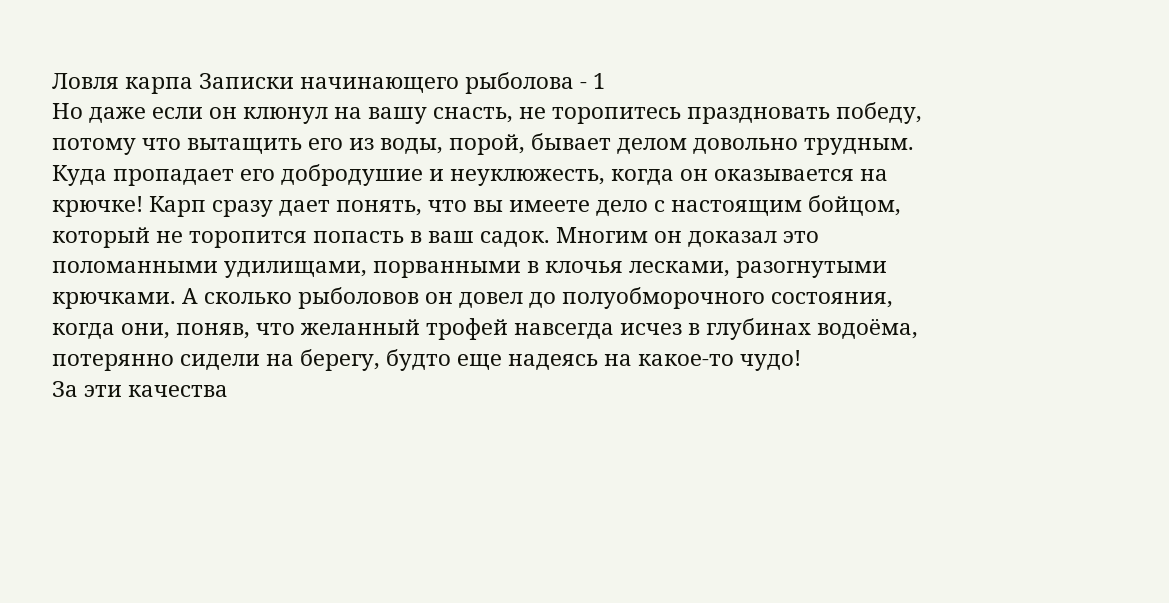Ловля карпа Записки начинающего рыболова - 1
Но даже если он клюнул на вашу снасть, не торопитесь праздновать победу, потому что вытащить его из воды, порой, бывает делом довольно трудным. Куда пропадает его добродушие и неуклюжесть, когда он оказывается на крючке! Карп сразу дает понять, что вы имеете дело с настоящим бойцом, который не торопится попасть в ваш садок. Многим он доказал это поломанными удилищами, порванными в клочья лесками, разогнутыми крючками. А сколько рыболовов он довел до полуобморочного состояния, когда они, поняв, что желанный трофей навсегда исчез в глубинах водоёма, потерянно сидели на берегу, будто еще надеясь на какое-то чудо!
За эти качества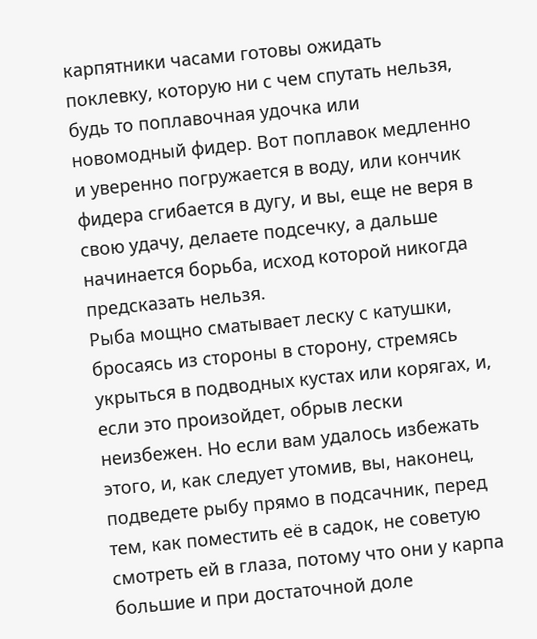карпятники часами готовы ожидать поклевку, которую ни с чем спутать нельзя, будь то поплавочная удочка или новомодный фидер. Вот поплавок медленно и уверенно погружается в воду, или кончик фидера сгибается в дугу, и вы, еще не веря в свою удачу, делаете подсечку, а дальше начинается борьба, исход которой никогда предсказать нельзя.
Рыба мощно сматывает леску с катушки, бросаясь из стороны в сторону, стремясь укрыться в подводных кустах или корягах, и, если это произойдет, обрыв лески неизбежен. Но если вам удалось избежать этого, и, как следует утомив, вы, наконец, подведете рыбу прямо в подсачник, перед тем, как поместить её в садок, не советую смотреть ей в глаза, потому что они у карпа большие и при достаточной доле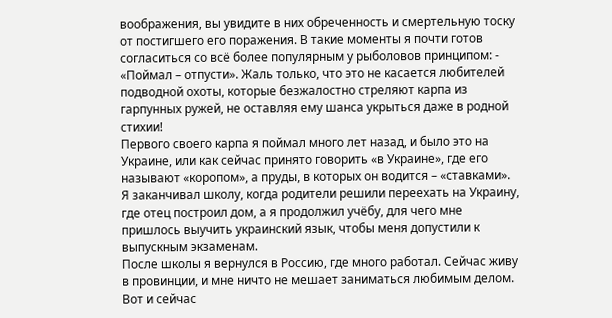воображения, вы увидите в них обреченность и смертельную тоску от постигшего его поражения. В такие моменты я почти готов согласиться со всё более популярным у рыболовов принципом: - «Поймал – отпусти». Жаль только, что это не касается любителей подводной охоты, которые безжалостно стреляют карпа из гарпунных ружей, не оставляя ему шанса укрыться даже в родной стихии!
Первого своего карпа я поймал много лет назад, и было это на Украине, или как сейчас принято говорить «в Украине», где его называют «коропом», а пруды, в которых он водится – «ставками».
Я заканчивал школу, когда родители решили переехать на Украину, где отец построил дом, а я продолжил учёбу, для чего мне пришлось выучить украинский язык, чтобы меня допустили к выпускным экзаменам.
После школы я вернулся в Россию, где много работал. Сейчас живу в провинции, и мне ничто не мешает заниматься любимым делом. Вот и сейчас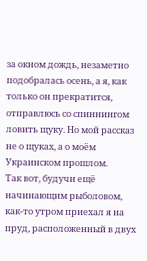за окном дождь, незаметно подобралась осень, а я, как только он прекратится, отправлюсь со спиннингом ловить щуку. Но мой рассказ не о щуках, а о моём Украинском прошлом.
Так вот, будучи ещё начинающим рыболовом, как-то утром приехал я на пруд, расположенный в двух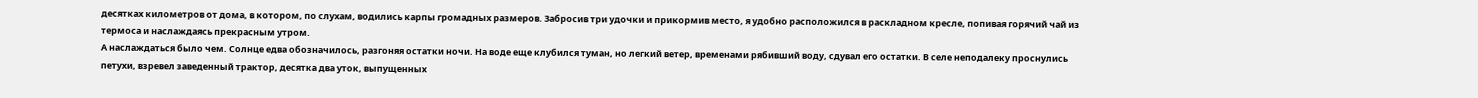десятках километров от дома, в котором, по слухам, водились карпы громадных размеров. Забросив три удочки и прикормив место, я удобно расположился в раскладном кресле, попивая горячий чай из термоса и наслаждаясь прекрасным утром.
А наслаждаться было чем. Солнце едва обозначилось, разгоняя остатки ночи. На воде еще клубился туман, но легкий ветер, временами рябивший воду, сдувал его остатки. В селе неподалеку проснулись петухи, взревел заведенный трактор, десятка два уток, выпущенных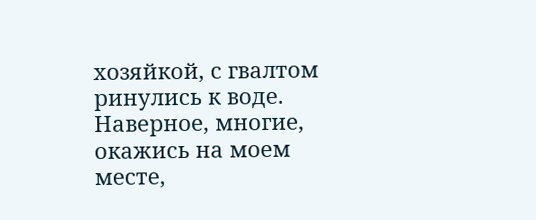хозяйкой, с гвалтом ринулись к воде.
Наверное, многие, окажись на моем месте,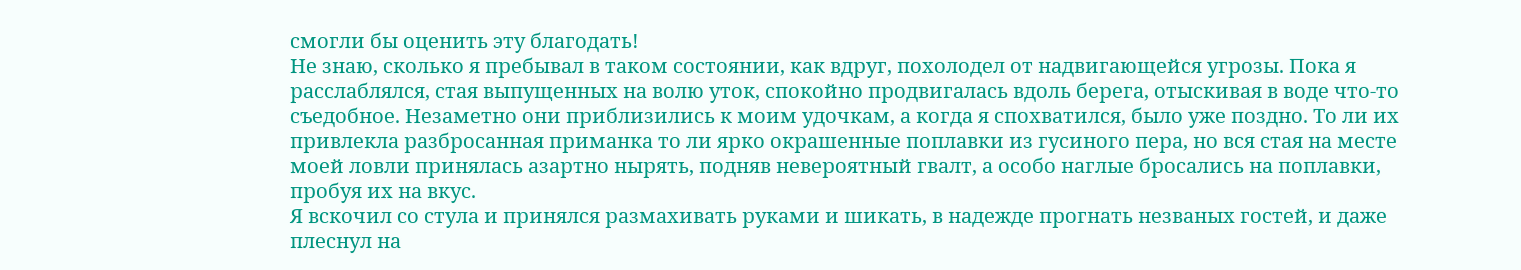смогли бы оценить эту благодать!
Не знаю, сколько я пребывал в таком состоянии, как вдруг, похолодел от надвигающейся угрозы. Пока я расслаблялся, стая выпущенных на волю уток, спокойно продвигалась вдоль берега, отыскивая в воде что-то съедобное. Незаметно они приблизились к моим удочкам, а когда я спохватился, было уже поздно. То ли их привлекла разбросанная приманка то ли ярко окрашенные поплавки из гусиного пера, но вся стая на месте моей ловли принялась азартно нырять, подняв невероятный гвалт, а особо наглые бросались на поплавки, пробуя их на вкус.
Я вскочил со стула и принялся размахивать руками и шикать, в надежде прогнать незваных гостей, и даже плеснул на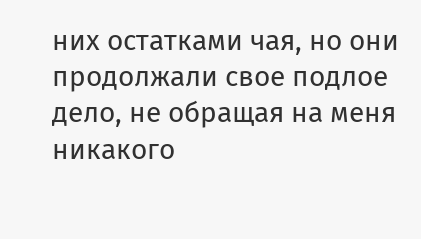них остатками чая, но они продолжали свое подлое дело, не обращая на меня никакого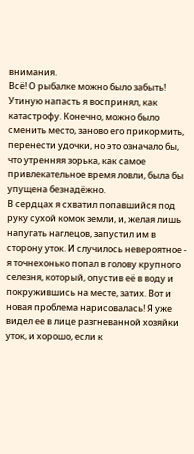внимания.
Всё! О рыбалке можно было забыть! Утиную напасть я воспринял, как катастрофу. Конечно, можно было сменить место, заново его прикормить, перенести удочки, но это означало бы, что утренняя зорька, как самое привлекательное время ловли, была бы упущена безнадёжно.
В сердцах я схватил попавшийся под руку сухой комок земли, и, желая лишь напугать наглецов, запустил им в сторону уток. И случилось невероятное - я точнехонько попал в голову крупного селезня, который, опустив её в воду и покружившись на месте, затих. Вот и новая проблема нарисовалась! Я уже видел ее в лице разгневанной хозяйки уток, и хорошо, если к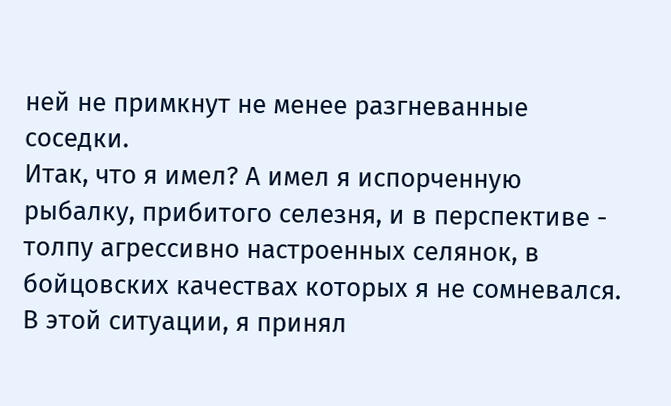ней не примкнут не менее разгневанные соседки.
Итак, что я имел? А имел я испорченную рыбалку, прибитого селезня, и в перспективе - толпу агрессивно настроенных селянок, в бойцовских качествах которых я не сомневался.
В этой ситуации, я принял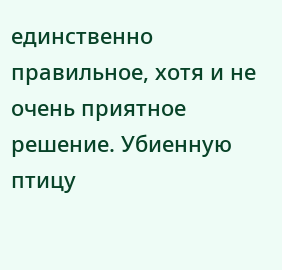единственно правильное, хотя и не очень приятное решение. Убиенную птицу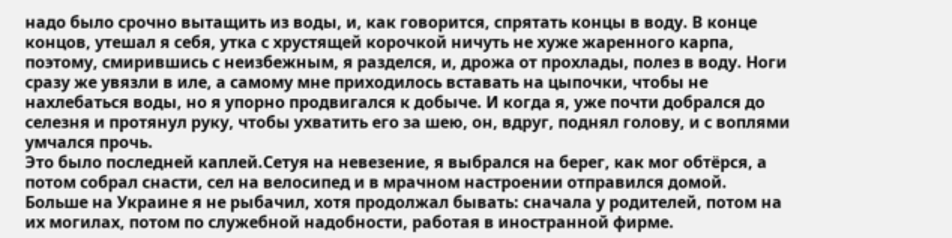надо было срочно вытащить из воды, и, как говорится, спрятать концы в воду. В конце концов, утешал я себя, утка с хрустящей корочкой ничуть не хуже жаренного карпа, поэтому, смирившись с неизбежным, я разделся, и, дрожа от прохлады, полез в воду. Ноги сразу же увязли в иле, а самому мне приходилось вставать на цыпочки, чтобы не нахлебаться воды, но я упорно продвигался к добыче. И когда я, уже почти добрался до селезня и протянул руку, чтобы ухватить его за шею, он, вдруг, поднял голову, и с воплями умчался прочь.
Это было последней каплей.Сетуя на невезение, я выбрался на берег, как мог обтёрся, а потом собрал снасти, сел на велосипед и в мрачном настроении отправился домой.
Больше на Украине я не рыбачил, хотя продолжал бывать: сначала у родителей, потом на их могилах, потом по служебной надобности, работая в иностранной фирме.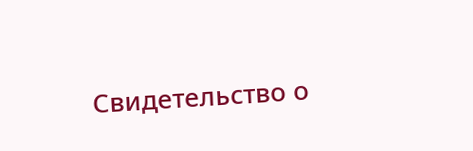Свидетельство о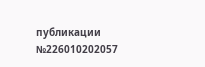публикации №226010202057